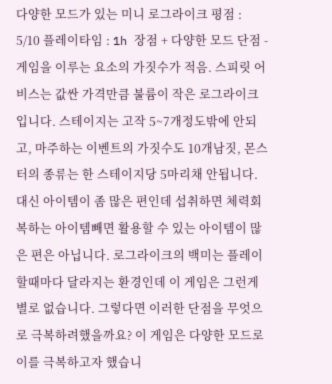다양한 모드가 있는 미니 로그라이크 평점 : 5/10 플레이타임 : 1h 장점 + 다양한 모드 단점 - 게임을 이루는 요소의 가짓수가 적음. 스피릿 어비스는 값싼 가격만큼 불륨이 작은 로그라이크입니다. 스테이지는 고작 5~7개정도밖에 안되고, 마주하는 이벤트의 가짓수도 10개남짓, 몬스터의 종류는 한 스테이지당 5마리채 안됩니다. 대신 아이템이 좀 많은 편인데 섭취하면 체력회복하는 아이템빼면 활용할 수 있는 아이템이 많은 편은 아닙니다. 로그라이크의 백미는 플레이할때마다 달라지는 환경인데 이 게임은 그런게 별로 없습니다. 그렇다면 이러한 단점을 무엇으로 극복하려했을까요? 이 게임은 다양한 모드로 이를 극복하고자 했습니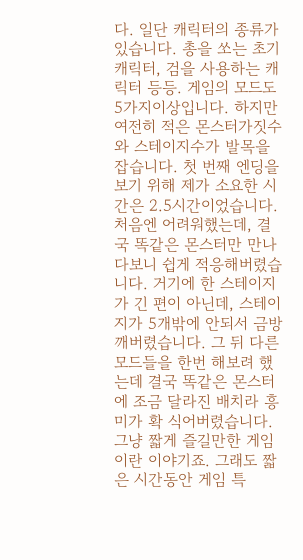다. 일단 캐릭터의 종류가 있습니다. 총을 쏘는 초기 캐릭터, 검을 사용하는 캐릭터 등등. 게임의 모드도 5가지이상입니다. 하지만 여전히 적은 몬스터가짓수와 스테이지수가 발목을 잡습니다. 첫 번째 엔딩을 보기 위해 제가 소요한 시간은 2.5시간이었습니다. 처음엔 어려워했는데, 결국 똑같은 몬스터만 만나다보니 쉽게 적응해버렸습니다. 거기에 한 스테이지가 긴 편이 아닌데, 스테이지가 5개밖에 안되서 금방 깨버렸습니다. 그 뒤 다른 모드들을 한번 해보려 했는데 결국 똑같은 몬스터에 조금 달라진 배치라 흥미가 확 식어버렸습니다. 그냥 짧게 즐길만한 게임이란 이야기죠. 그래도 짧은 시간동안 게임 특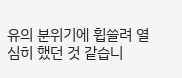유의 분위기에 휩쓸려 열심히 했던 것 같습니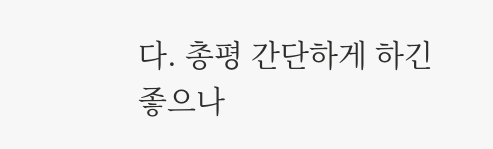다. 총평 간단하게 하긴 좋으나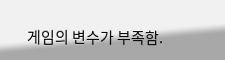게임의 변수가 부족함.